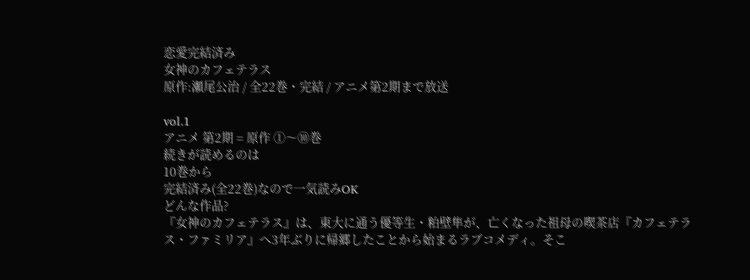恋愛完結済み
女神のカフェテラス
原作:瀬尾公治 / 全22巻・完結 / アニメ第2期まで放送

vol.1
アニメ 第2期 = 原作 ①〜⑩巻
続きが読めるのは
10巻から
完結済み(全22巻)なので一気読みOK
どんな作品?
『女神のカフェテラス』は、東大に通う優等生・粕壁隼が、亡くなった祖母の喫茶店『カフェテラス・ファミリア』へ3年ぶりに帰郷したことから始まるラブコメディ。そこ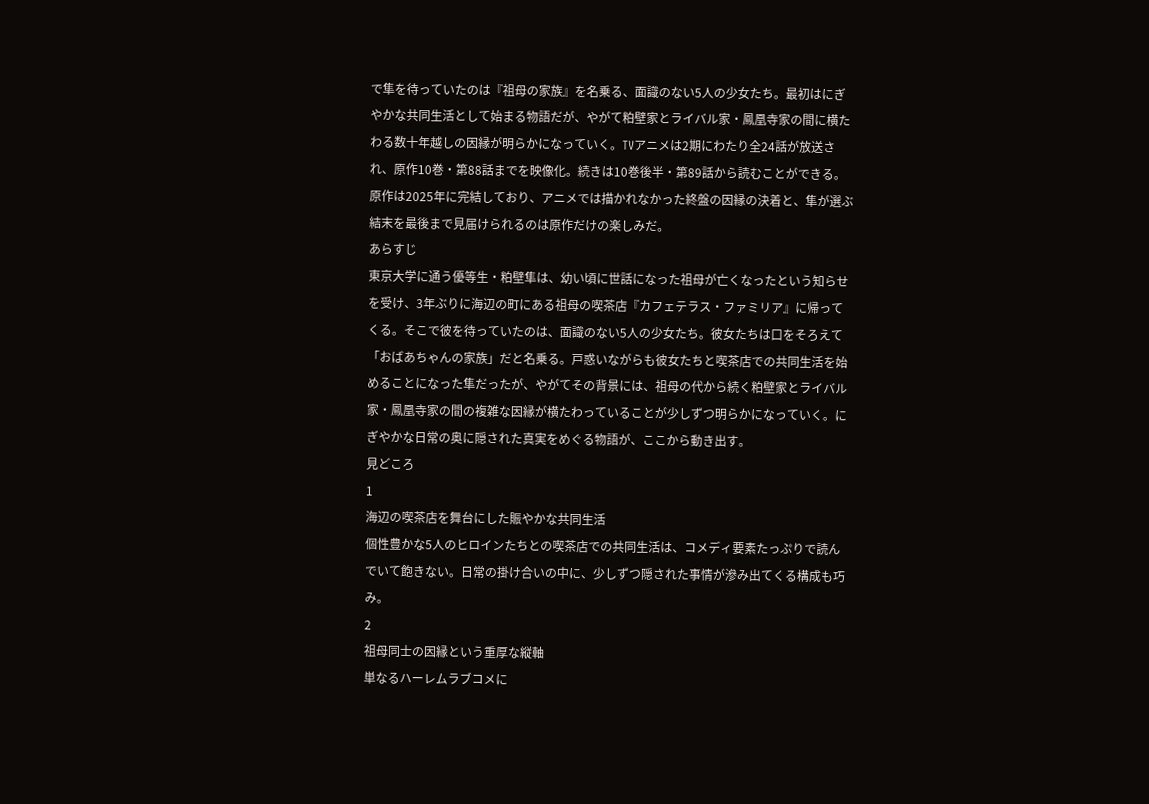で隼を待っていたのは『祖母の家族』を名乗る、面識のない5人の少女たち。最初はにぎやかな共同生活として始まる物語だが、やがて粕壁家とライバル家・鳳凰寺家の間に横たわる数十年越しの因縁が明らかになっていく。TVアニメは2期にわたり全24話が放送され、原作10巻・第88話までを映像化。続きは10巻後半・第89話から読むことができる。原作は2025年に完結しており、アニメでは描かれなかった終盤の因縁の決着と、隼が選ぶ結末を最後まで見届けられるのは原作だけの楽しみだ。
あらすじ
東京大学に通う優等生・粕壁隼は、幼い頃に世話になった祖母が亡くなったという知らせを受け、3年ぶりに海辺の町にある祖母の喫茶店『カフェテラス・ファミリア』に帰ってくる。そこで彼を待っていたのは、面識のない5人の少女たち。彼女たちは口をそろえて「おばあちゃんの家族」だと名乗る。戸惑いながらも彼女たちと喫茶店での共同生活を始めることになった隼だったが、やがてその背景には、祖母の代から続く粕壁家とライバル家・鳳凰寺家の間の複雑な因縁が横たわっていることが少しずつ明らかになっていく。にぎやかな日常の奥に隠された真実をめぐる物語が、ここから動き出す。
見どころ
1
海辺の喫茶店を舞台にした賑やかな共同生活
個性豊かな5人のヒロインたちとの喫茶店での共同生活は、コメディ要素たっぷりで読んでいて飽きない。日常の掛け合いの中に、少しずつ隠された事情が滲み出てくる構成も巧み。
2
祖母同士の因縁という重厚な縦軸
単なるハーレムラブコメに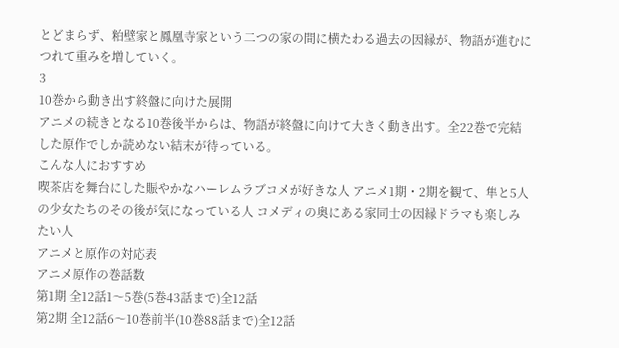とどまらず、粕壁家と鳳凰寺家という二つの家の間に横たわる過去の因縁が、物語が進むにつれて重みを増していく。
3
10巻から動き出す終盤に向けた展開
アニメの続きとなる10巻後半からは、物語が終盤に向けて大きく動き出す。全22巻で完結した原作でしか読めない結末が待っている。
こんな人におすすめ
喫茶店を舞台にした賑やかなハーレムラブコメが好きな人 アニメ1期・2期を観て、隼と5人の少女たちのその後が気になっている人 コメディの奥にある家同士の因縁ドラマも楽しみたい人
アニメと原作の対応表
アニメ原作の巻話数
第1期 全12話1〜5巻(5巻43話まで)全12話
第2期 全12話6〜10巻前半(10巻88話まで)全12話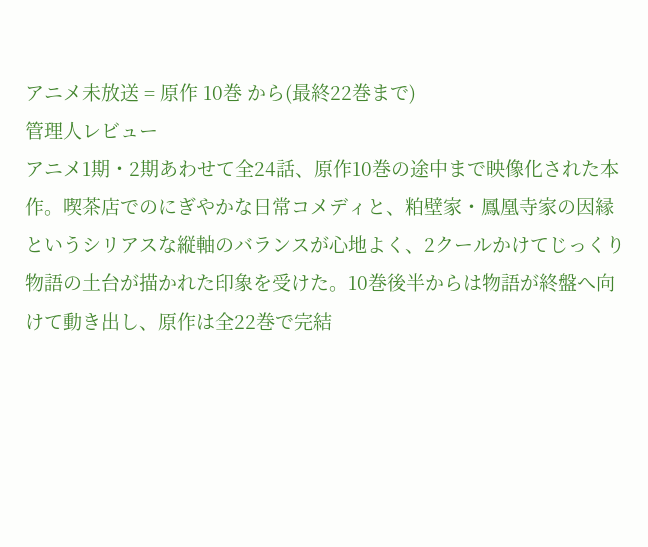アニメ未放送 = 原作 10巻 から(最終22巻まで)
管理人レビュー
アニメ1期・2期あわせて全24話、原作10巻の途中まで映像化された本作。喫茶店でのにぎやかな日常コメディと、粕壁家・鳳凰寺家の因縁というシリアスな縦軸のバランスが心地よく、2クールかけてじっくり物語の土台が描かれた印象を受けた。10巻後半からは物語が終盤へ向けて動き出し、原作は全22巻で完結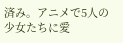済み。アニメで5人の少女たちに愛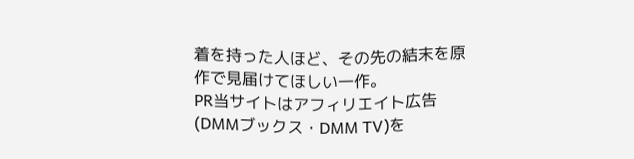着を持った人ほど、その先の結末を原作で見届けてほしい一作。
PR当サイトはアフィリエイト広告(DMMブックス・DMM TV)を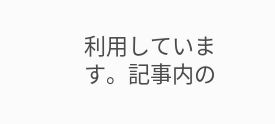利用しています。記事内の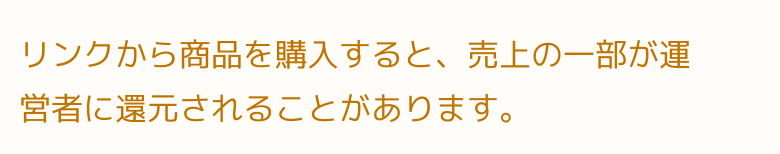リンクから商品を購入すると、売上の一部が運営者に還元されることがあります。